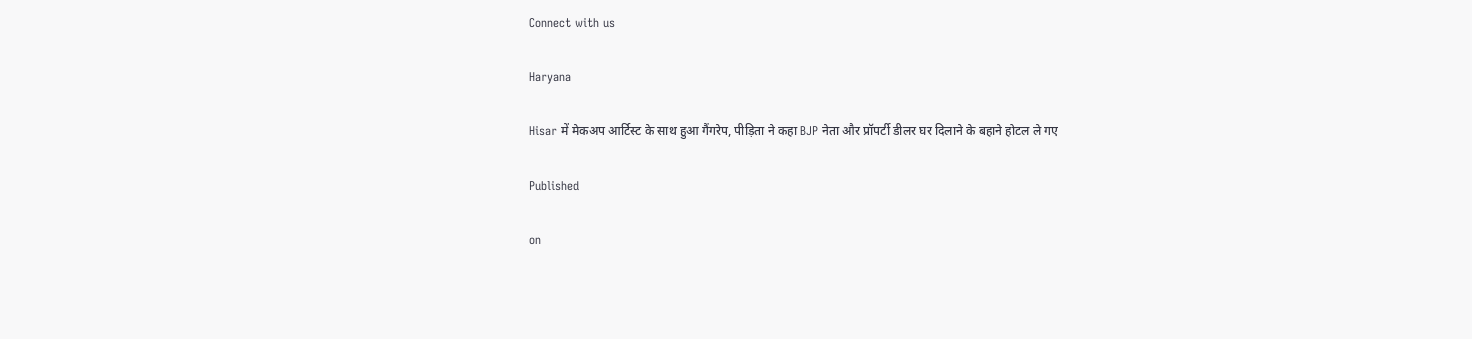Connect with us

Haryana

Hisar में मेकअप आर्टिस्ट के साथ हुआ गैंगरेप, पीड़िता ने कहा BJP नेता और प्रॉपर्टी डीलर घर दिलाने के बहाने होटल ले गए

Published

on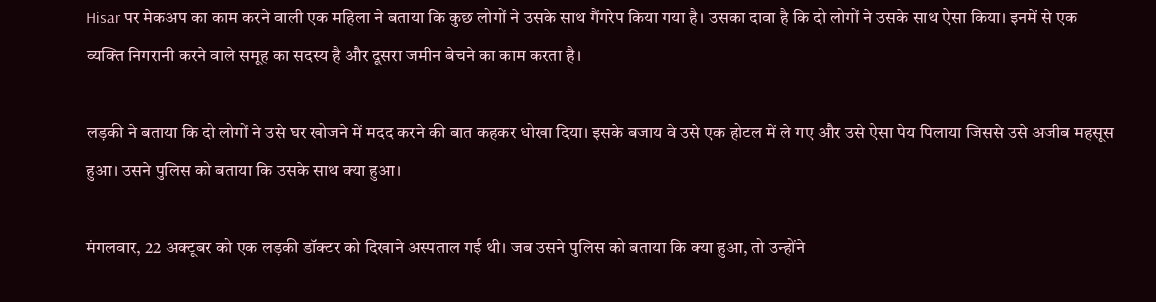Hisar पर मेकअप का काम करने वाली एक महिला ने बताया कि कुछ लोगों ने उसके साथ गैंगरेप किया गया है। उसका दावा है कि दो लोगों ने उसके साथ ऐसा किया। इनमें से एक व्यक्ति निगरानी करने वाले समूह का सदस्य है और दूसरा जमीन बेचने का काम करता है।

लड़की ने बताया कि दो लोगों ने उसे घर खोजने में मदद करने की बात कहकर धोखा दिया। इसके बजाय वे उसे एक होटल में ले गए और उसे ऐसा पेय पिलाया जिससे उसे अजीब महसूस हुआ। उसने पुलिस को बताया कि उसके साथ क्या हुआ।

मंगलवार, 22 अक्टूबर को एक लड़की डॉक्टर को दिखाने अस्पताल गई थी। जब उसने पुलिस को बताया कि क्या हुआ, तो उन्होंने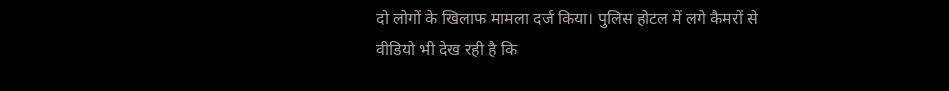दो लोगों के खिलाफ मामला दर्ज किया। पुलिस होटल में लगे कैमरों से वीडियो भी देख रही है कि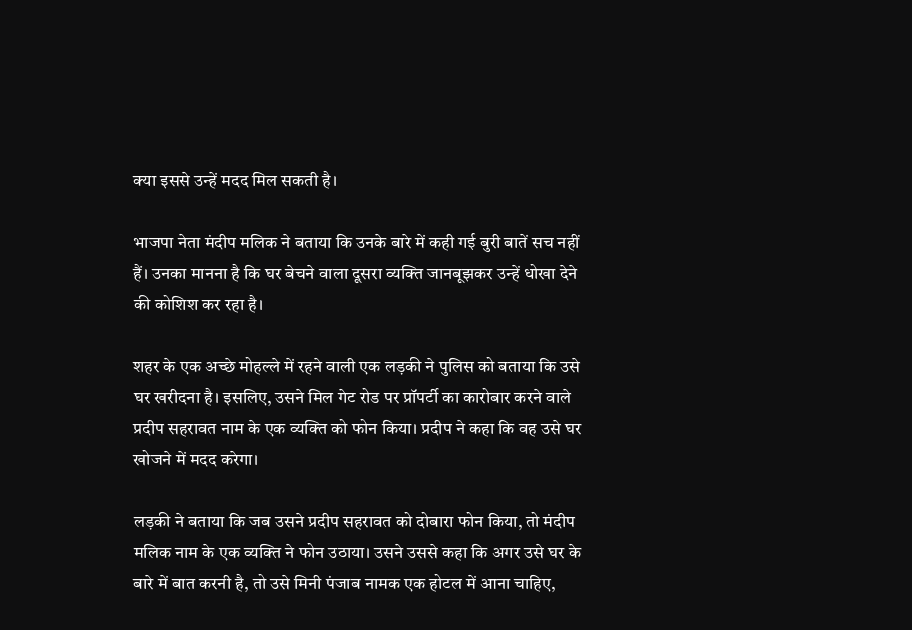क्या इससे उन्हें मदद मिल सकती है।

भाजपा नेता मंदीप मलिक ने बताया कि उनके बारे में कही गई बुरी बातें सच नहीं हैं। उनका मानना है कि घर बेचने वाला दूसरा व्यक्ति जानबूझकर उन्हें धोखा देने की कोशिश कर रहा है।

शहर के एक अच्छे मोहल्ले में रहने वाली एक लड़की ने पुलिस को बताया कि उसे घर खरीदना है। इसलिए, उसने मिल गेट रोड पर प्रॉपर्टी का कारोबार करने वाले प्रदीप सहरावत नाम के एक व्यक्ति को फोन किया। प्रदीप ने कहा कि वह उसे घर खोजने में मदद करेगा।

लड़की ने बताया कि जब उसने प्रदीप सहरावत को दोबारा फोन किया, तो मंदीप मलिक नाम के एक व्यक्ति ने फोन उठाया। उसने उससे कहा कि अगर उसे घर के बारे में बात करनी है, तो उसे मिनी पंजाब नामक एक होटल में आना चाहिए,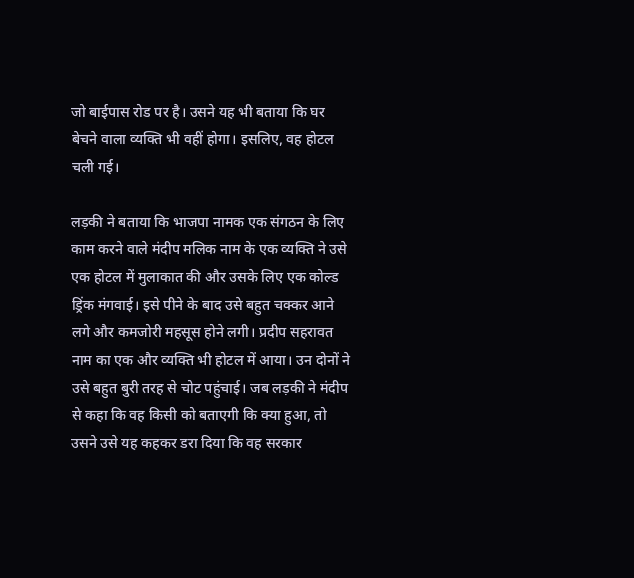जो बाईपास रोड पर है। उसने यह भी बताया कि घर बेचने वाला व्यक्ति भी वहीं होगा। इसलिए, वह होटल चली गई।

लड़की ने बताया कि भाजपा नामक एक संगठन के लिए काम करने वाले मंदीप मलिक नाम के एक व्यक्ति ने उसे एक होटल में मुलाकात की और उसके लिए एक कोल्ड ड्रिंक मंगवाई। इसे पीने के बाद उसे बहुत चक्कर आने लगे और कमजोरी महसूस होने लगी। प्रदीप सहरावत नाम का एक और व्यक्ति भी होटल में आया। उन दोनों ने उसे बहुत बुरी तरह से चोट पहुंचाई। जब लड़की ने मंदीप से कहा कि वह किसी को बताएगी कि क्या हुआ, तो उसने उसे यह कहकर डरा दिया कि वह सरकार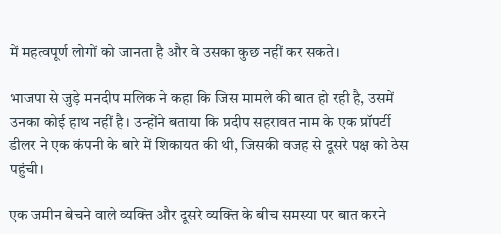में महत्वपूर्ण लोगों को जानता है और वे उसका कुछ नहीं कर सकते।

भाजपा से जुड़े मनदीप मलिक ने कहा कि जिस मामले की बात हो रही है, उसमें उनका कोई हाथ नहीं है। उन्होंने बताया कि प्रदीप सहरावत नाम के एक प्रॉपर्टी डीलर ने एक कंपनी के बारे में शिकायत की थी, जिसकी वजह से दूसरे पक्ष को ठेस पहुंची।

एक जमीन बेचने वाले व्यक्ति और दूसरे व्यक्ति के बीच समस्या पर बात करने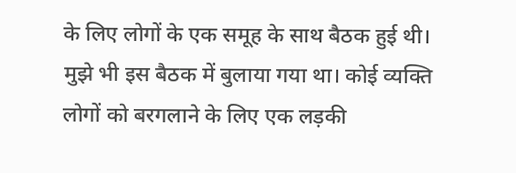के लिए लोगों के एक समूह के साथ बैठक हुई थी। मुझे भी इस बैठक में बुलाया गया था। कोई व्यक्ति लोगों को बरगलाने के लिए एक लड़की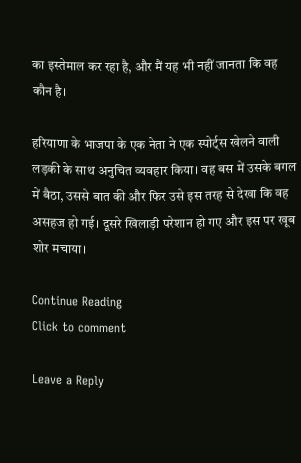का इस्तेमाल कर रहा है, और मैं यह भी नहीं जानता कि वह कौन है।

हरियाणा के भाजपा के एक नेता ने एक स्पोर्ट्स खेलने वाली लड़की के साथ अनुचित व्यवहार किया। वह बस में उसके बगल में बैठा, उससे बात की और फिर उसे इस तरह से देखा कि वह असहज हो गई। दूसरे खिलाड़ी परेशान हो गए और इस पर खूब शोर मचाया।

Continue Reading
Click to comment

Leave a Reply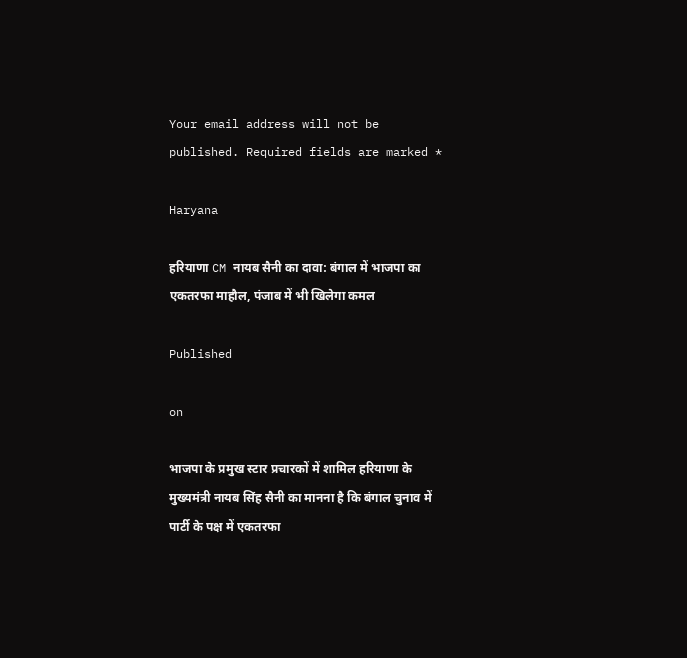Your email address will not be published. Required fields are marked *

Haryana

हरियाणा CM नायब सैनी का दावा: बंगाल में भाजपा का एकतरफा माहौल, पंजाब में भी खिलेगा कमल

Published

on

भाजपा के प्रमुख स्टार प्रचारकों में शामिल हरियाणा के मुख्यमंत्री नायब सिंह सैनी का मानना है कि बंगाल चुनाव में पार्टी के पक्ष में एकतरफा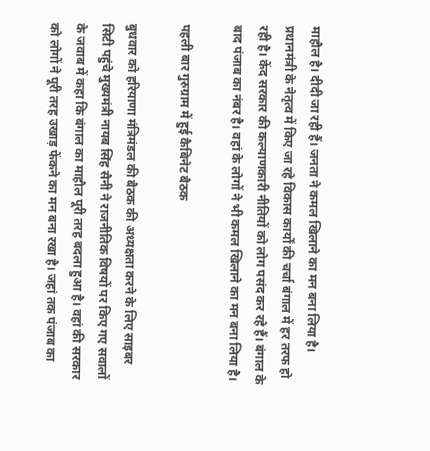माहौल है। दीदी जा रही हैं। जनता ने कमल खिलाने का मन बना लिया है। प्रधानमंत्री के नेतृत्व में किए जा रहे विकास कार्यों की चर्चा बंगाल में हर तरफ हो रही है। केंद सरकार की कल्याणकारी नीतियों को लोग पसंद कर रहे हैं। बंगाल के बाद पंजाब का नंबर है। वहां के लोगों ने भी कमल खिलाने का मन बना लिया है।

पहली बार गुरुग्राम में हुई कैबिनेट बैठक

बुधवार को हरियाणा मंत्रिमंडल की बैठक की अध्यक्षता करने के लिए साइबर सिटी पहुंचे मुख्यमंत्री नायब सिंह सैनी ने राजनीतिक विषयों पर किए गए सवालों के जवाब में कहा कि बंगाल का माहौल पूरी तरह बदला हुआ है। वहां की सरकार को लोगों ने पूरी तरह उखाड़ फेंकने का मन बना रखा है। जहां तक पंजाब का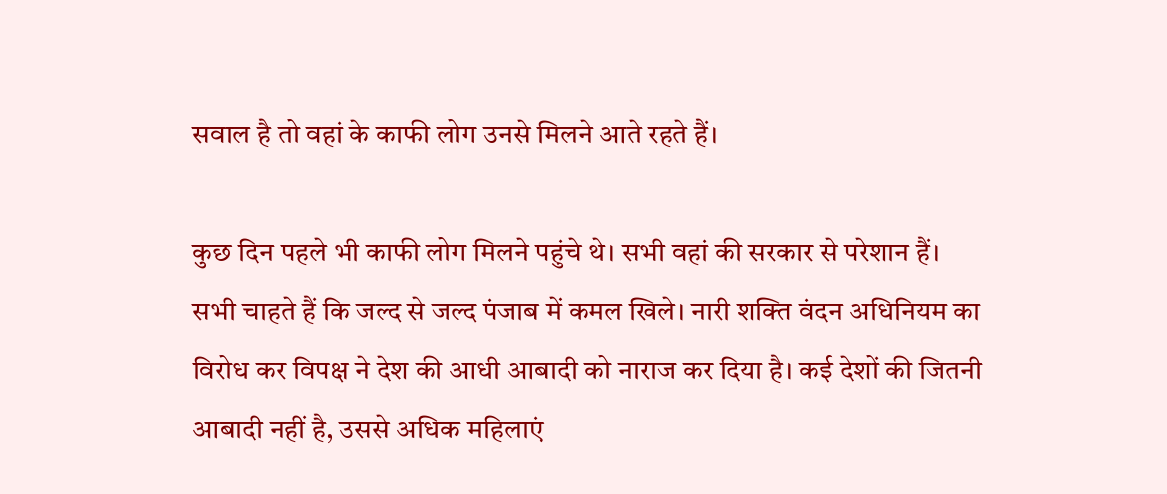सवाल है तो वहां के काफी लोग उनसे मिलने आते रहते हैं।

कुछ दिन पहले भी काफी लोग मिलने पहुंचे थे। सभी वहां की सरकार से परेशान हैं। सभी चाहते हैं कि जल्द से जल्द पंजाब में कमल खिले। नारी शक्ति वंदन अधिनियम का विरोध कर विपक्ष ने देश की आधी आबादी को नाराज कर दिया है। कई देशों की जितनी आबादी नहीं है, उससे अधिक महिलाएं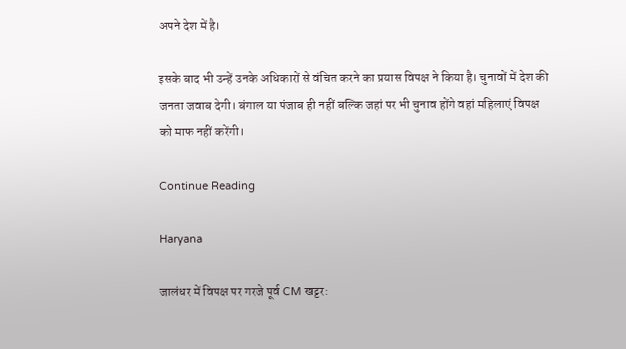अपने देश में है।

इसके बाद भी उन्हें उनके अधिकारों से वंचित करने का प्रयास विपक्ष ने किया है। चुनावों में देश की जनता जवाब देगी। बंगाल या पंजाब ही नहीं बल्कि जहां पर भी चुनाव होंगे वहां महिलाएं विपक्ष को माफ नहीं करेंगी।

Continue Reading

Haryana

जालंधर में विपक्ष पर गरजे पूर्व CM खट्टर: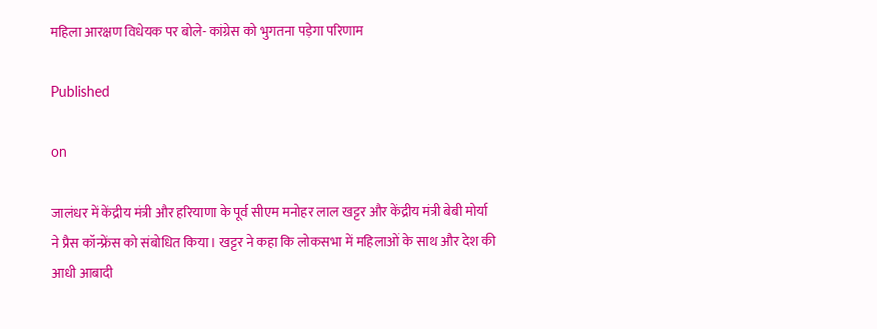महिला आरक्षण विधेयक पर बोले- कांग्रेस को भुगतना पड़ेगा परिणाम

Published

on

जालंधर में केंद्रीय मंत्री और हरियाणा के पूर्व सीएम मनोहर लाल खट्टर और केंद्रीय मंत्री बेबी मोर्या ने प्रैस कॉन्फ्रेंस को संबोधित किया। खट्टर ने कहा कि लोकसभा में महिलाओं के साथ और देश की आधी आबादी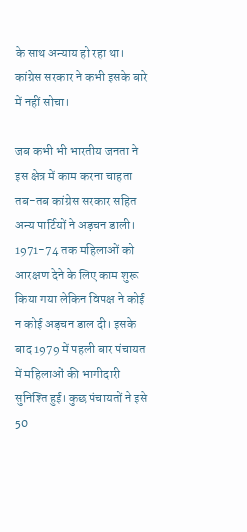के साथ अन्याय हो रहा था। कांग्रेस सरकार ने कभी इसके बारे में नहीं सोचा।

जब कभी भी भारतीय जनता ने इस क्षेत्र में काम करना चाहता तब-तब कांग्रेस सरकार सहित अन्य पार्टियों ने अड़चन डाली। 1971-74 तक महिलाओं को आरक्षण देने के लिए काम शुरू किया गया लेकिन विपक्ष ने कोई न कोई अड़चन डाल दी। इसके बाद 1979 में पहली बार पंचायत में महिलाओं की भागीदारी सुनिश्ति हुई। कुछ पंचायतों ने इसे 50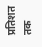प्रतिशत तक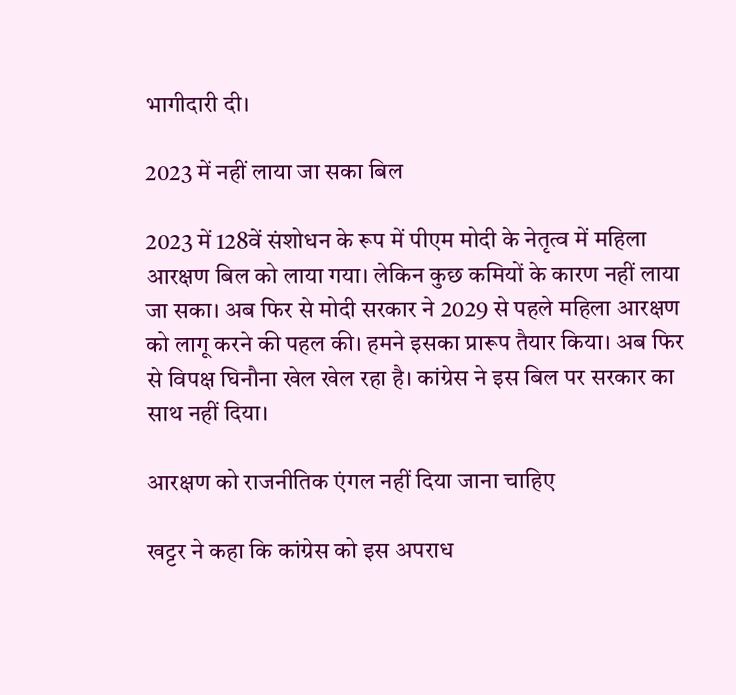भागीदारी दी।

2023 में नहीं लाया जा सका बिल

2023 में 128वें संशोधन के रूप में पीएम मोदी के नेतृत्व में महिला आरक्षण बिल को लाया गया। लेकिन कुछ कमियों के कारण नहीं लाया जा सका। अब फिर से मोदी सरकार ने 2029 से पहले महिला आरक्षण को लागू करने की पहल की। हमने इसका प्रारूप तैयार किया। अब फिर से विपक्ष घिनौना खेल खेल रहा है। कांग्रेस ने इस बिल पर सरकार का साथ नहीं दिया।

आरक्षण को राजनीतिक एंगल नहीं दिया जाना चाहिए

खट्टर ने कहा कि कांग्रेस को इस अपराध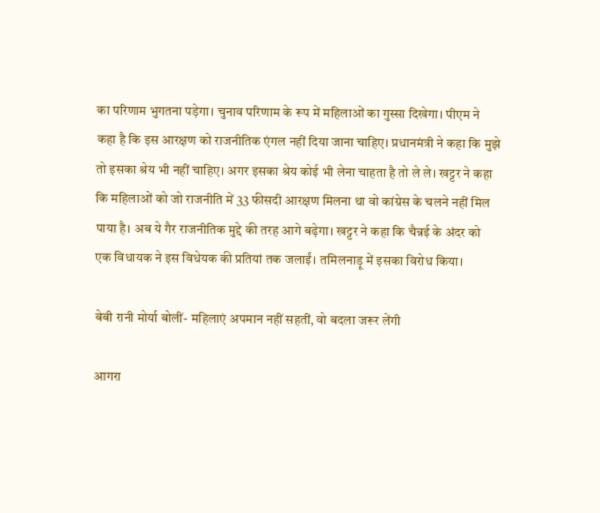का परिणाम भुगतना पड़ेगा। चुनाव परिणाम के रूप में महिलाओं का गुस्सा दिखेगा। पीएम ने कहा है कि इस आरक्षण को राजनीतिक एंगल नहीं दिया जाना चाहिए। प्रधानमंत्री ने कहा कि मुझे तो इसका श्रेय भी नहीं चाहिए। अगर इसका श्रेय कोई भी लेना चाहता है तो ले ले। खट्टर ने कहा कि महिलाओं को जो राजनीति में 33 फीसदी आरक्षण मिलना था वो कांग्रेस के चलने नहीं मिल पाया है। अब ये गैर राजनीतिक मुद्दे की तरह आगे बढ़ेगा। खट्टर ने कहा कि चैन्नई के अंदर को एक विधायक ने इस विधेयक की प्रतियां तक जलाईं। तमिलनाड़ू में इसका विरोध किया।

बेबी रानी मोर्या बोलीं- महिलाएं अपमान नहीं सहतीं, वो बदला जरूर लेंगी

आगरा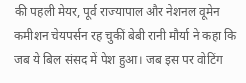की पहली मेयर, पूर्व राज्यापाल और नेशनल वूमेन कमीशन चेयपर्सन रह चुकीं बेबी रानी मौर्या ने कहा कि जब ये बिल संसद में पेश हुआ। जब इस पर वोटिंग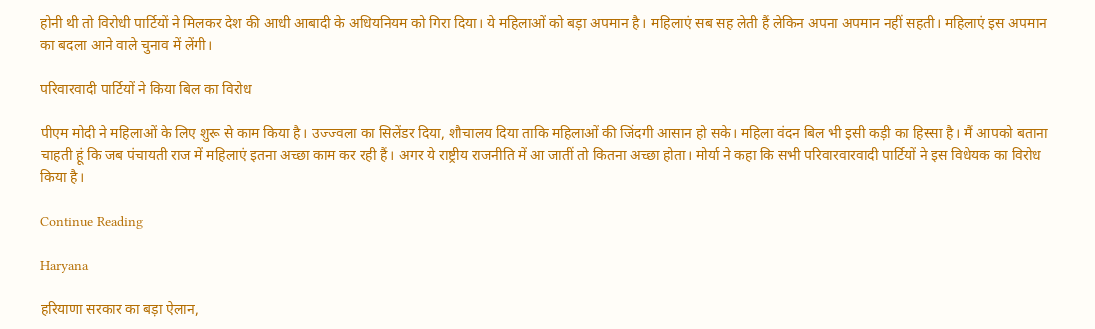होनी थी तो विरोधी पार्टियों ने मिलकर देश की आधी आबादी के अधियनियम को गिरा दिया। ये महिलाओं को बड़ा अपमान है। महिलाएं सब सह लेती हैं लेकिन अपना अपमान नहीं सहती। महिलाएं इस अपमान का बदला आने वाले चुनाव में लेंगी।

परिवारवादी पार्टियों ने किया बिल का विरोध

पीएम मोदी ने महिलाओं के लिए शुरू से काम किया है। उज्ज्वला का सिलेंडर दिया, शौचालय दिया ताकि महिलाओं की जिंदगी आसान हो सके। महिला वंदन बिल भी इसी कड़ी का हिस्सा है। मैं आपको बताना चाहती हूं कि जब पंचायती राज में महिलाएं इतना अच्छा काम कर रही हैं। अगर ये राष्ट्रीय राजनीति में आ जातीं तो कितना अच्छा होता। मोर्या ने कहा कि सभी परिवारवारवादी पार्टियों ने इस विधेयक का विरोध किया है।

Continue Reading

Haryana

हरियाणा सरकार का बड़ा ऐलान,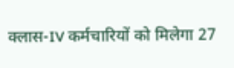क्लास-IV कर्मचारियों को मिलेगा 27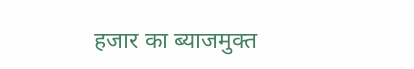हजार का ब्याजमुक्त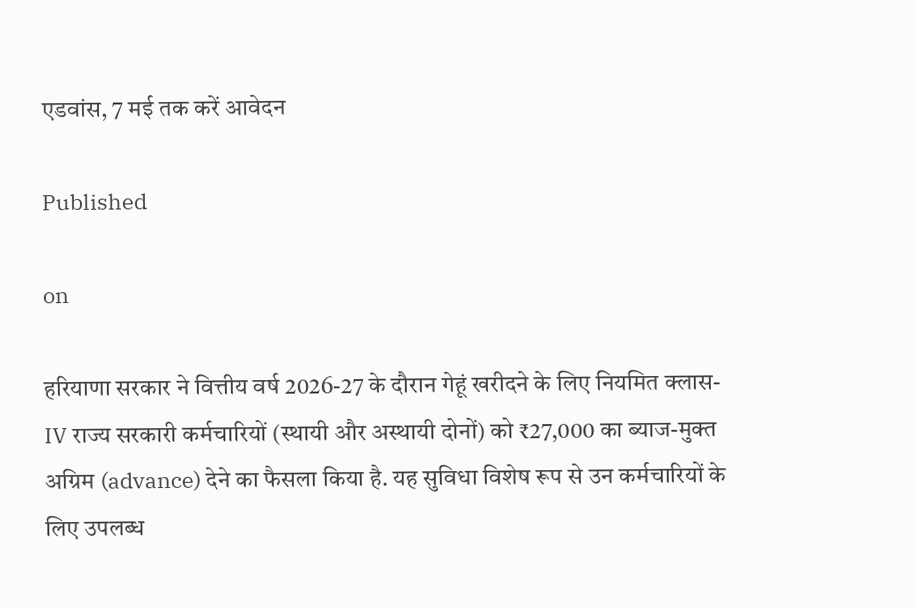एडवांस, 7 मई तक करें आवेदन

Published

on

हरियाणा सरकार ने वित्तीय वर्ष 2026-27 के दौरान गेहूं खरीदने के लिए नियमित क्लास-IV राज्य सरकारी कर्मचारियों (स्थायी और अस्थायी दोनों) को ₹27,000 का ब्याज-मुक्त अग्रिम (advance) देने का फैसला किया है. यह सुविधा विशेष रूप से उन कर्मचारियों के लिए उपलब्ध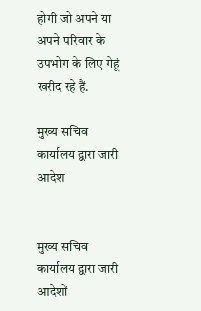होगी जो अपने या अपने परिवार के उपभोग के लिए गेहूं खरीद रहे हैं.

मुख्य सचिव कार्यालय द्वारा जारी आदेश


मुख्य सचिव कार्यालय द्वारा जारी आदेशों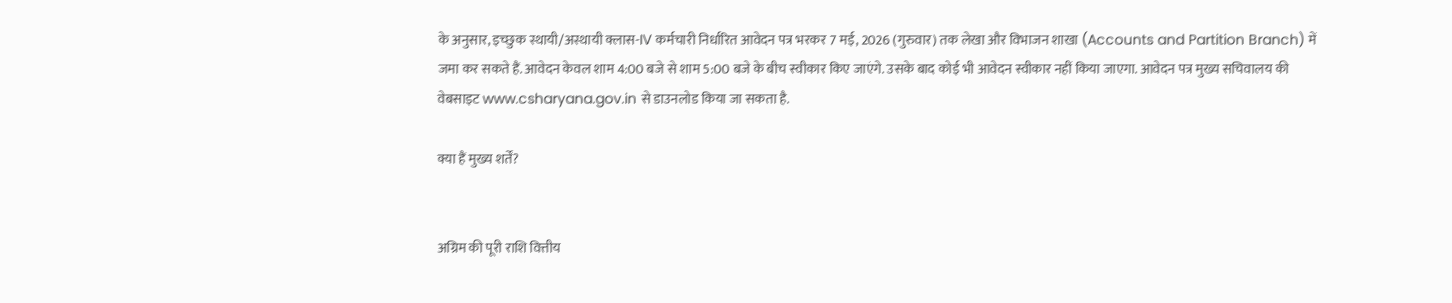के अनुसार, इच्छुक स्थायी/अस्थायी क्लास-IV कर्मचारी निर्धारित आवेदन पत्र भरकर 7 मई, 2026 (गुरुवार) तक लेखा और विभाजन शाखा (Accounts and Partition Branch) में जमा कर सकते हैं. आवेदन केवल शाम 4:00 बजे से शाम 5:00 बजे के बीच स्वीकार किए जाएंगे. उसके बाद कोई भी आवेदन स्वीकार नहीं किया जाएगा. आवेदन पत्र मुख्य सचिवालय की वेबसाइट www.csharyana.gov.in से डाउनलोड किया जा सकता है.

क्या हैं मुख्य शर्तें?


अग्रिम की पूरी राशि वित्तीय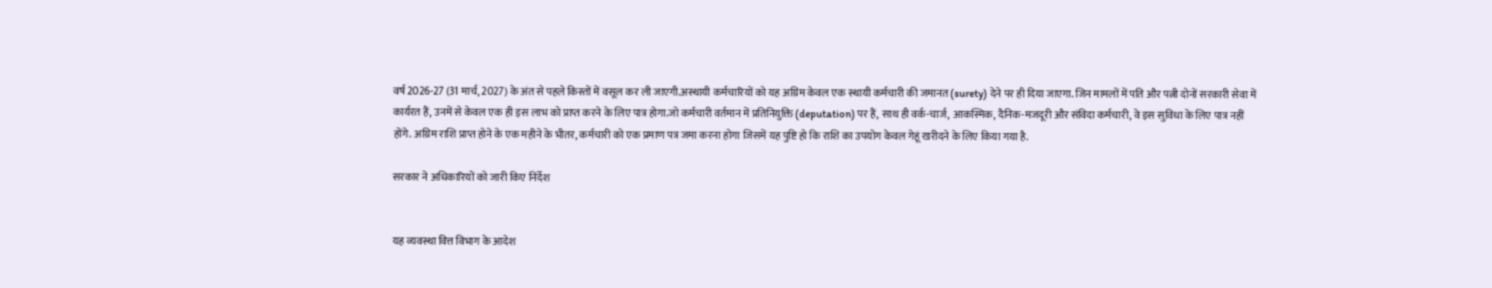वर्ष 2026-27 (31 मार्च, 2027) के अंत से पहले किस्तों में वसूल कर ली जाएगी.अस्थायी कर्मचारियों को यह अग्रिम केवल एक स्थायी कर्मचारी की जमानत (surety) देने पर ही दिया जाएगा. जिन मामलों में पति और पत्नी दोनों सरकारी सेवा में कार्यरत हैं, उनमें से केवल एक ही इस लाभ को प्राप्त करने के लिए पात्र होगा.जो कर्मचारी वर्तमान में प्रतिनियुक्ति (deputation) पर हैं, साथ ही वर्क-चार्ज, आकस्मिक, दैनिक-मजदूरी और संविदा कर्मचारी, वे इस सुविधा के लिए पात्र नहीं होंगे. अग्रिम राशि प्राप्त होने के एक महीने के भीतर, कर्मचारी को एक प्रमाण पत्र जमा करना होगा जिसमें यह पुष्टि हो कि राशि का उपयोग केवल गेहूं खरीदने के लिए किया गया है.

सरकार ने अधिकारियों को जारी किए निर्देश


यह व्यवस्था वित्त विभाग के आदेश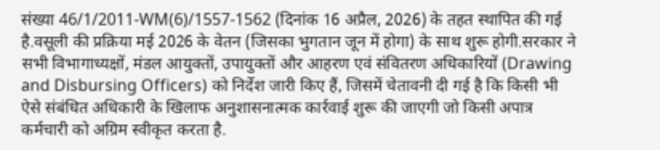संख्या 46/1/2011-WM(6)/1557-1562 (दिनांक 16 अप्रैल, 2026) के तहत स्थापित की गई है.वसूली की प्रक्रिया मई 2026 के वेतन (जिसका भुगतान जून में होगा) के साथ शुरू होगी.सरकार ने सभी विभागाध्यक्षों, मंडल आयुक्तों, उपायुक्तों और आहरण एवं संवितरण अधिकारियों (Drawing and Disbursing Officers) को निर्देश जारी किए हैं, जिसमें चेतावनी दी गई है कि किसी भी ऐसे संबंधित अधिकारी के खिलाफ अनुशासनात्मक कार्रवाई शुरू की जाएगी जो किसी अपात्र कर्मचारी को अग्रिम स्वीकृत करता है.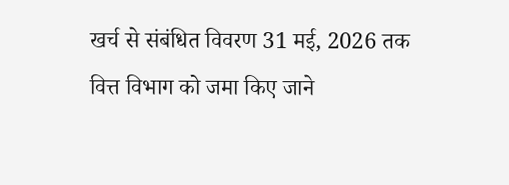खर्च से संबंधित विवरण 31 मई, 2026 तक वित्त विभाग को जमा किए जाने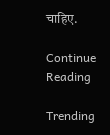चाहिए.

Continue Reading

Trending